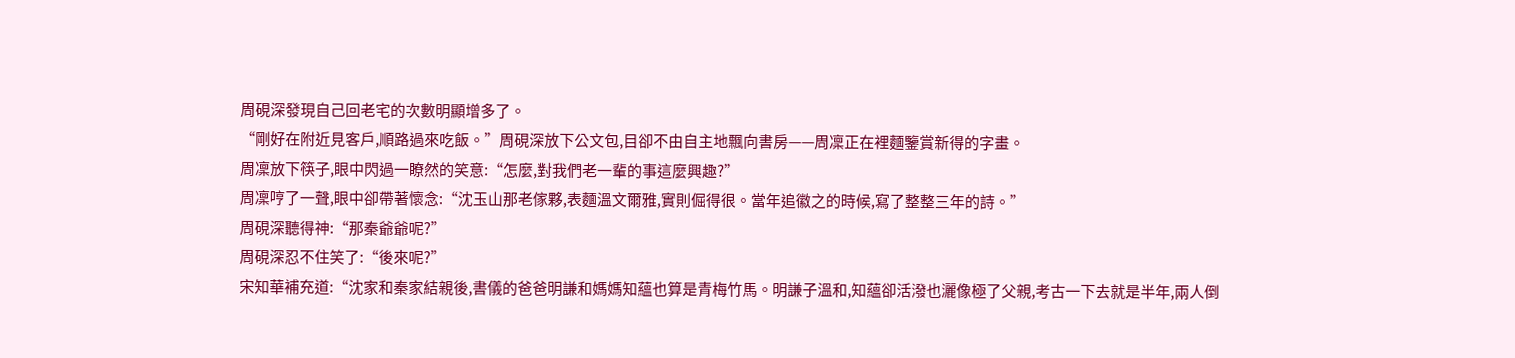周硯深發現自己回老宅的次數明顯增多了。
“剛好在附近見客戶,順路過來吃飯。”周硯深放下公文包,目卻不由自主地飄向書房——周凜正在裡麵鑒賞新得的字畫。
周凜放下筷子,眼中閃過一瞭然的笑意:“怎麼,對我們老一輩的事這麼興趣?”
周凜哼了一聲,眼中卻帶著懷念:“沈玉山那老傢夥,表麵溫文爾雅,實則倔得很。當年追徽之的時候,寫了整整三年的詩。”
周硯深聽得神:“那秦爺爺呢?”
周硯深忍不住笑了:“後來呢?”
宋知華補充道:“沈家和秦家結親後,書儀的爸爸明謙和媽媽知蘊也算是青梅竹馬。明謙子溫和,知蘊卻活潑也灑像極了父親,考古一下去就是半年,兩人倒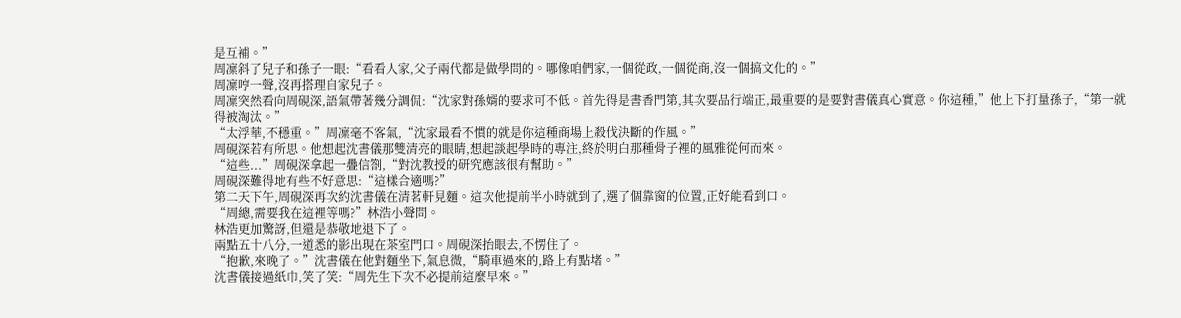是互補。”
周凜斜了兒子和孫子一眼:“看看人家,父子兩代都是做學問的。哪像咱們家,一個從政,一個從商,沒一個搞文化的。”
周凜哼一聲,沒再搭理自家兒子。
周凜突然看向周硯深,語氣帶著幾分調侃:“沈家對孫婿的要求可不低。首先得是書香門第,其次要品行端正,最重要的是要對書儀真心實意。你這種,”他上下打量孫子,“第一就得被淘汰。”
“太浮華,不穩重。”周凜毫不客氣,“沈家最看不慣的就是你這種商場上殺伐決斷的作風。”
周硯深若有所思。他想起沈書儀那雙清亮的眼睛,想起談起學時的專注,終於明白那種骨子裡的風雅從何而來。
“這些...”周硯深拿起一疊信劄,“對沈教授的研究應該很有幫助。”
周硯深難得地有些不好意思:“這樣合適嗎?”
第二天下午,周硯深再次約沈書儀在清茗軒見麵。這次他提前半小時就到了,選了個靠窗的位置,正好能看到口。
“周總,需要我在這裡等嗎?”林浩小聲問。
林浩更加驚訝,但還是恭敬地退下了。
兩點五十八分,一道悉的影出現在茶室門口。周硯深抬眼去,不愣住了。
“抱歉,來晚了。”沈書儀在他對麵坐下,氣息微,“騎車過來的,路上有點堵。”
沈書儀接過紙巾,笑了笑:“周先生下次不必提前這麼早來。”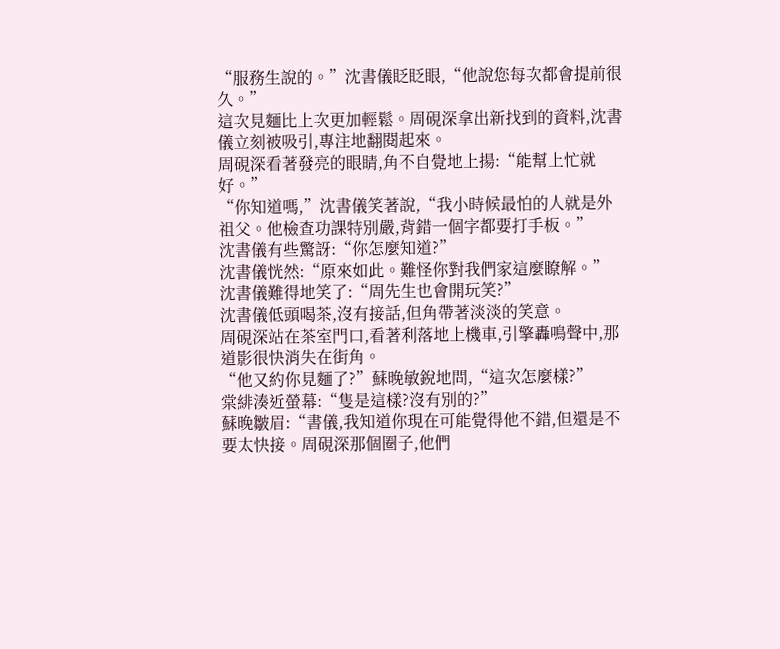“服務生說的。”沈書儀眨眨眼,“他說您每次都會提前很久。”
這次見麵比上次更加輕鬆。周硯深拿出新找到的資料,沈書儀立刻被吸引,專注地翻閱起來。
周硯深看著發亮的眼睛,角不自覺地上揚:“能幫上忙就好。”
“你知道嗎,”沈書儀笑著說,“我小時候最怕的人就是外祖父。他檢查功課特別嚴,背錯一個字都要打手板。”
沈書儀有些驚訝:“你怎麼知道?”
沈書儀恍然:“原來如此。難怪你對我們家這麼瞭解。”
沈書儀難得地笑了:“周先生也會開玩笑?”
沈書儀低頭喝茶,沒有接話,但角帶著淡淡的笑意。
周硯深站在茶室門口,看著利落地上機車,引擎轟鳴聲中,那道影很快消失在街角。
“他又約你見麵了?”蘇晚敏銳地問,“這次怎麼樣?”
棠緋湊近螢幕:“隻是這樣?沒有別的?”
蘇晚皺眉:“書儀,我知道你現在可能覺得他不錯,但還是不要太快接。周硯深那個圈子,他們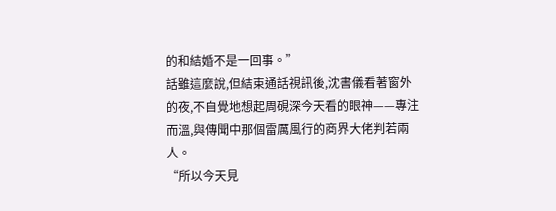的和結婚不是一回事。”
話雖這麼說,但結束通話視訊後,沈書儀看著窗外的夜,不自覺地想起周硯深今天看的眼神——專注而溫,與傳聞中那個雷厲風行的商界大佬判若兩人。
“所以今天見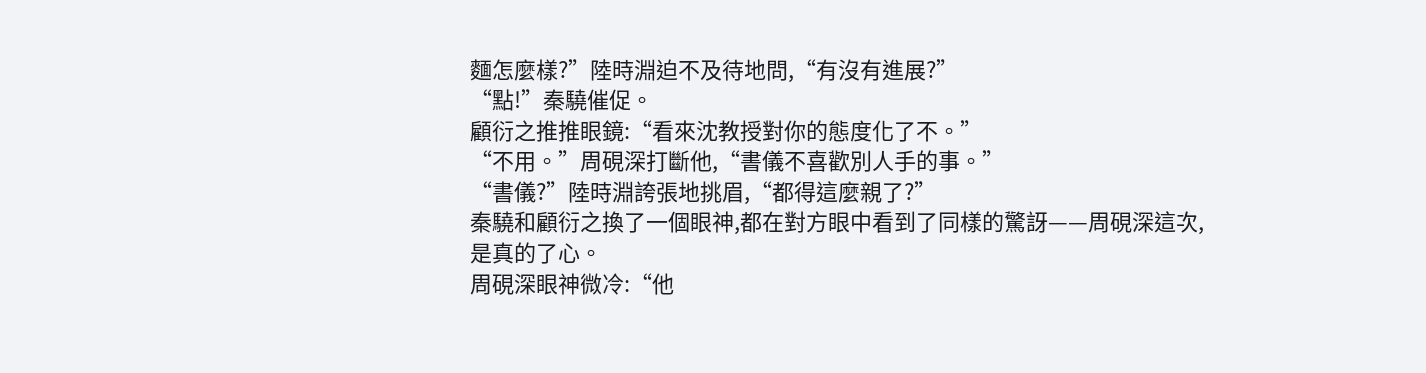麵怎麼樣?”陸時淵迫不及待地問,“有沒有進展?”
“點!”秦驍催促。
顧衍之推推眼鏡:“看來沈教授對你的態度化了不。”
“不用。”周硯深打斷他,“書儀不喜歡別人手的事。”
“書儀?”陸時淵誇張地挑眉,“都得這麼親了?”
秦驍和顧衍之換了一個眼神,都在對方眼中看到了同樣的驚訝——周硯深這次,是真的了心。
周硯深眼神微冷:“他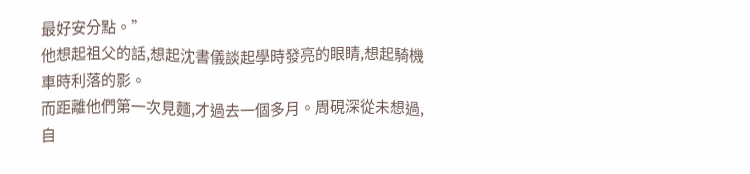最好安分點。”
他想起祖父的話,想起沈書儀談起學時發亮的眼睛,想起騎機車時利落的影。
而距離他們第一次見麵,才過去一個多月。周硯深從未想過,自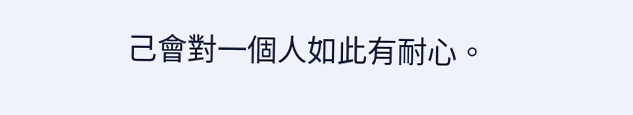己會對一個人如此有耐心。